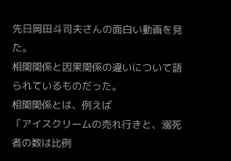先日岡田斗司夫さんの面白い動画を見た。
相関関係と因果関係の違いについて語られているものだった。
相関関係とは、例えば
「アイスクリームの売れ行きと、溺死者の数は比例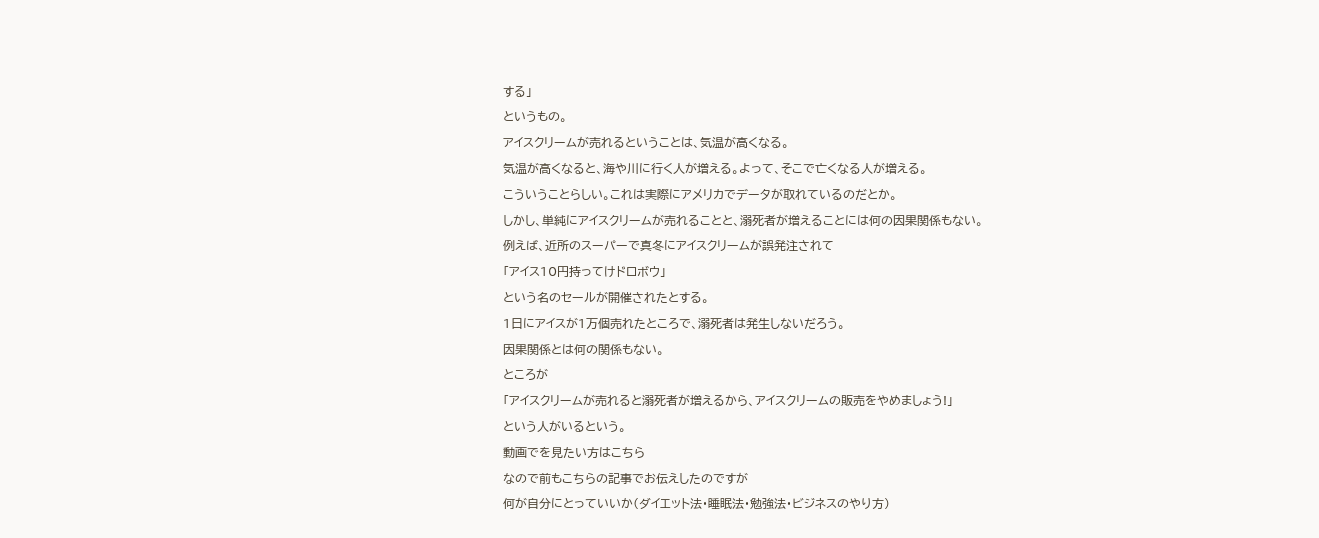する」
というもの。
アイスクリームが売れるということは、気温が高くなる。
気温が高くなると、海や川に行く人が増える。よって、そこで亡くなる人が増える。
こういうことらしい。これは実際にアメリカでデータが取れているのだとか。
しかし、単純にアイスクリームが売れることと、溺死者が増えることには何の因果関係もない。
例えば、近所のスーパーで真冬にアイスクリームが誤発注されて
「アイス10円持ってけドロボウ」
という名のセールが開催されたとする。
1日にアイスが1万個売れたところで、溺死者は発生しないだろう。
因果関係とは何の関係もない。
ところが
「アイスクリームが売れると溺死者が増えるから、アイスクリームの販売をやめましょう!」
という人がいるという。
動画でを見たい方はこちら
なので前もこちらの記事でお伝えしたのですが
何が自分にとっていいか(ダイエット法・睡眠法・勉強法・ビジネスのやり方)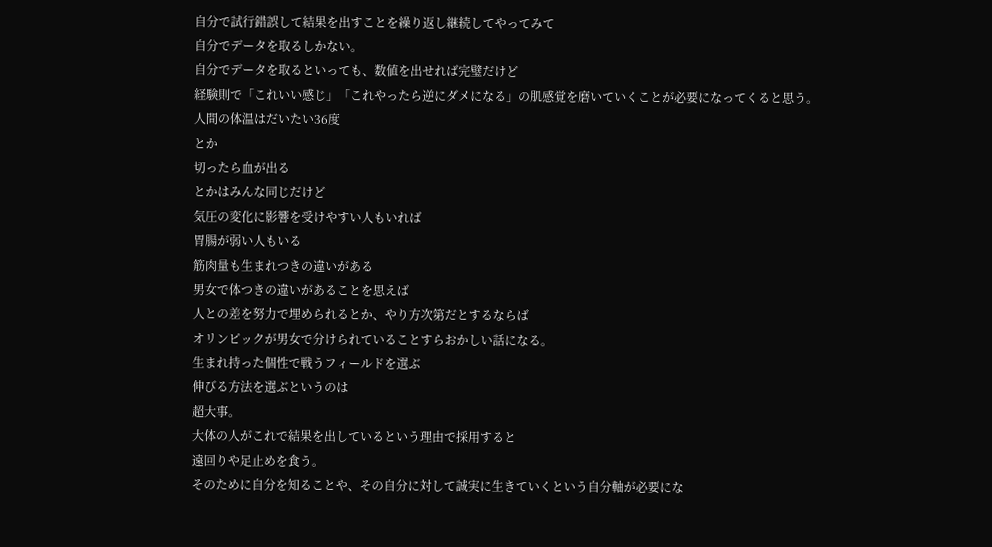自分で試行錯誤して結果を出すことを繰り返し継続してやってみて
自分でデータを取るしかない。
自分でデータを取るといっても、数値を出せれば完璧だけど
経験則で「これいい感じ」「これやったら逆にダメになる」の肌感覚を磨いていくことが必要になってくると思う。
人間の体温はだいたい36度
とか
切ったら血が出る
とかはみんな同じだけど
気圧の変化に影響を受けやすい人もいれば
胃腸が弱い人もいる
筋肉量も生まれつきの違いがある
男女で体つきの違いがあることを思えば
人との差を努力で埋められるとか、やり方次第だとするならば
オリンピックが男女で分けられていることすらおかしい話になる。
生まれ持った個性で戦うフィールドを選ぶ
伸びる方法を選ぶというのは
超大事。
大体の人がこれで結果を出しているという理由で採用すると
遠回りや足止めを食う。
そのために自分を知ることや、その自分に対して誠実に生きていくという自分軸が必要にな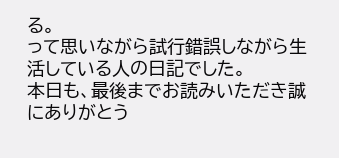る。
って思いながら試行錯誤しながら生活している人の日記でした。
本日も、最後までお読みいただき誠にありがとう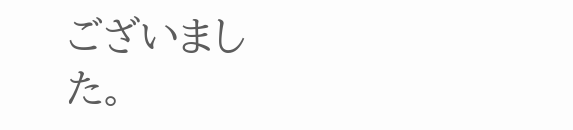ございました。